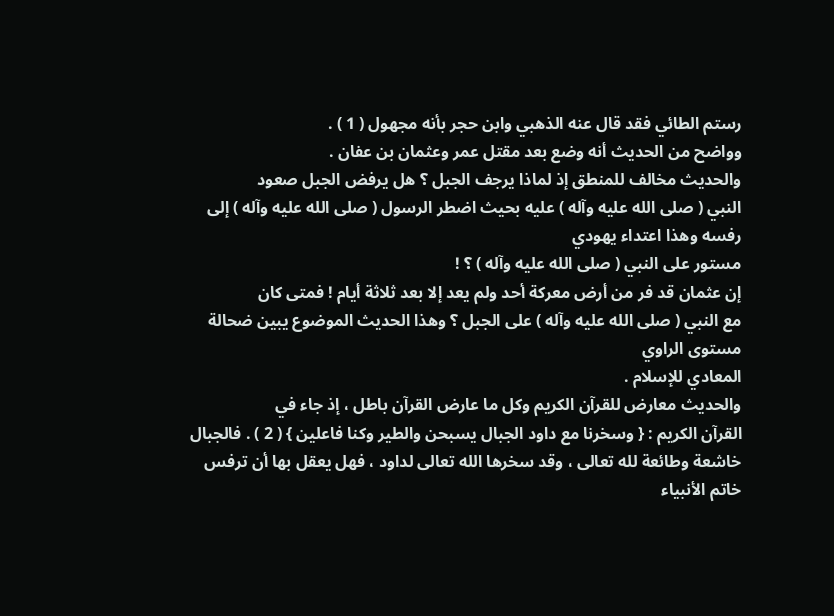رستم الطائي فقد قال عنه الذهبي وابن حجر بأنه مجهول ( 1 ) .
وواضح من الحديث أنه وضع بعد مقتل عمر وعثمان بن عفان .
والحديث مخالف للمنطق إذ لماذا يرجف الجبل ؟ هل يرفض الجبل صعود
النبي ( صلى الله عليه وآله ) عليه بحيث اضطر الرسول ( صلى الله عليه وآله ) إلى رفسه وهذا اعتداء يهودي
مستور على النبي ( صلى الله عليه وآله ) ؟ !
إن عثمان قد فر من أرض معركة أحد ولم يعد إلا بعد ثلاثة أيام ! فمتى كان
مع النبي ( صلى الله عليه وآله ) على الجبل ؟ وهذا الحديث الموضوع يبين ضحالة مستوى الراوي
المعادي للإسلام .
والحديث معارض للقرآن الكريم وكل ما عارض القرآن باطل ، إذ جاء في
القرآن الكريم : { وسخرنا مع داود الجبال يسبحن والطير وكنا فاعلين } ( 2 ) . فالجبال
خاشعة وطائعة لله تعالى ، وقد سخرها الله تعالى لداود ، فهل يعقل بها أن ترفس
خاتم الأنبياء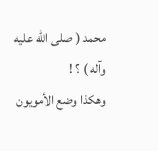محمد ( صلى الله عليه وآله ) ؟ !
وهكذا وضع الأمويون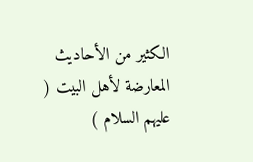الكثير من الأحاديث المعارضة لأهل البيت ( عليهم السلام )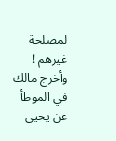لمصلحة غيرهم !
وأخرج مالك في الموطأ عن يحيى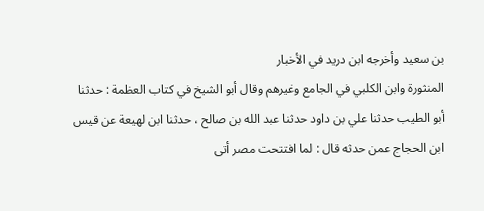بن سعيد وأخرجه ابن دريد في الأخبار
المنثورة وابن الكلبي في الجامع وغيرهم وقال أبو الشيخ في كتاب العظمة : حدثنا
أبو الطيب حدثنا علي بن داود حدثنا عبد الله بن صالح ، حدثنا ابن لهيعة عن قيس
ابن الحجاج عمن حدثه قال : لما افتتحت مصر أتى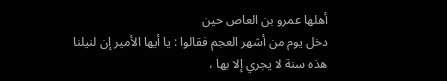أهلها عمرو بن العاص حين
دخل يوم من أشهر العجم فقالوا : يا أيها الأمير إن لنيلنا هذه سنة لا يجري إلا بها ،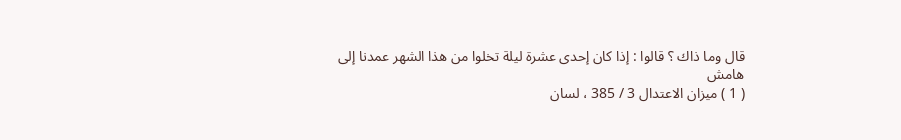قال وما ذاك ؟ قالوا : إذا كان إحدى عشرة ليلة تخلوا من هذا الشهر عمدنا إلى
هامش
( 1 ) ميزان الاعتدال 3 / 385 ، لسان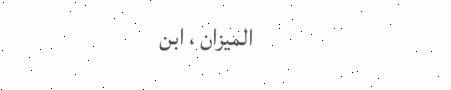الميزان ، ابن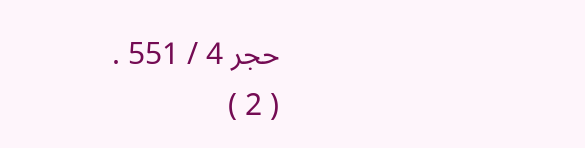حجر 4 / 551 .
( 2 )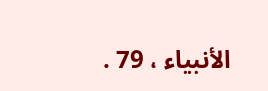الأنبياء ، 79 .